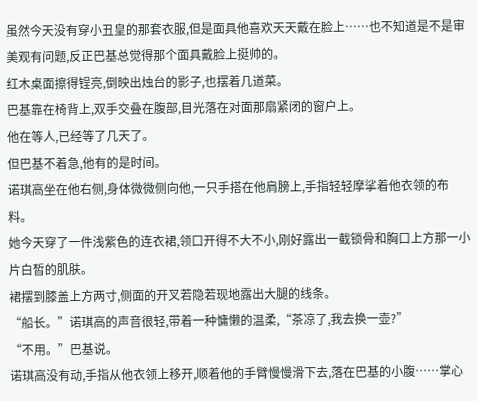虽然今天没有穿小丑皇的那套衣服,但是面具他喜欢天天戴在脸上……也不知道是不是审美观有问题,反正巴基总觉得那个面具戴脸上挺帅的。
红木桌面擦得锃亮,倒映出烛台的影子,也摆着几道菜。
巴基靠在椅背上,双手交叠在腹部,目光落在对面那扇紧闭的窗户上。
他在等人,已经等了几天了。
但巴基不着急,他有的是时间。
诺琪高坐在他右侧,身体微微侧向他,一只手搭在他肩膀上,手指轻轻摩挲着他衣领的布料。
她今天穿了一件浅紫色的连衣裙,领口开得不大不小,刚好露出一截锁骨和胸口上方那一小片白皙的肌肤。
裙摆到膝盖上方两寸,侧面的开叉若隐若现地露出大腿的线条。
“船长。”诺琪高的声音很轻,带着一种慵懒的温柔,“茶凉了,我去换一壶?”
“不用。”巴基说。
诺琪高没有动,手指从他衣领上移开,顺着他的手臂慢慢滑下去,落在巴基的小腹……掌心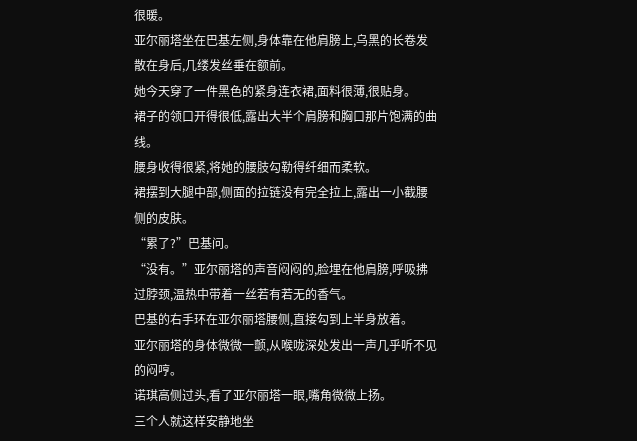很暖。
亚尔丽塔坐在巴基左侧,身体靠在他肩膀上,乌黑的长卷发散在身后,几缕发丝垂在额前。
她今天穿了一件黑色的紧身连衣裙,面料很薄,很贴身。
裙子的领口开得很低,露出大半个肩膀和胸口那片饱满的曲线。
腰身收得很紧,将她的腰肢勾勒得纤细而柔软。
裙摆到大腿中部,侧面的拉链没有完全拉上,露出一小截腰侧的皮肤。
“累了?”巴基问。
“没有。”亚尔丽塔的声音闷闷的,脸埋在他肩膀,呼吸拂过脖颈,温热中带着一丝若有若无的香气。
巴基的右手环在亚尔丽塔腰侧,直接勾到上半身放着。
亚尔丽塔的身体微微一颤,从喉咙深处发出一声几乎听不见的闷哼。
诺琪高侧过头,看了亚尔丽塔一眼,嘴角微微上扬。
三个人就这样安静地坐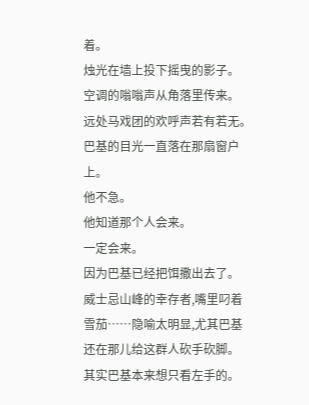着。
烛光在墙上投下摇曳的影子。
空调的嗡嗡声从角落里传来。
远处马戏团的欢呼声若有若无。
巴基的目光一直落在那扇窗户上。
他不急。
他知道那个人会来。
一定会来。
因为巴基已经把饵撒出去了。
威士忌山峰的幸存者,嘴里叼着雪茄……隐喻太明显,尤其巴基还在那儿给这群人砍手砍脚。
其实巴基本来想只看左手的。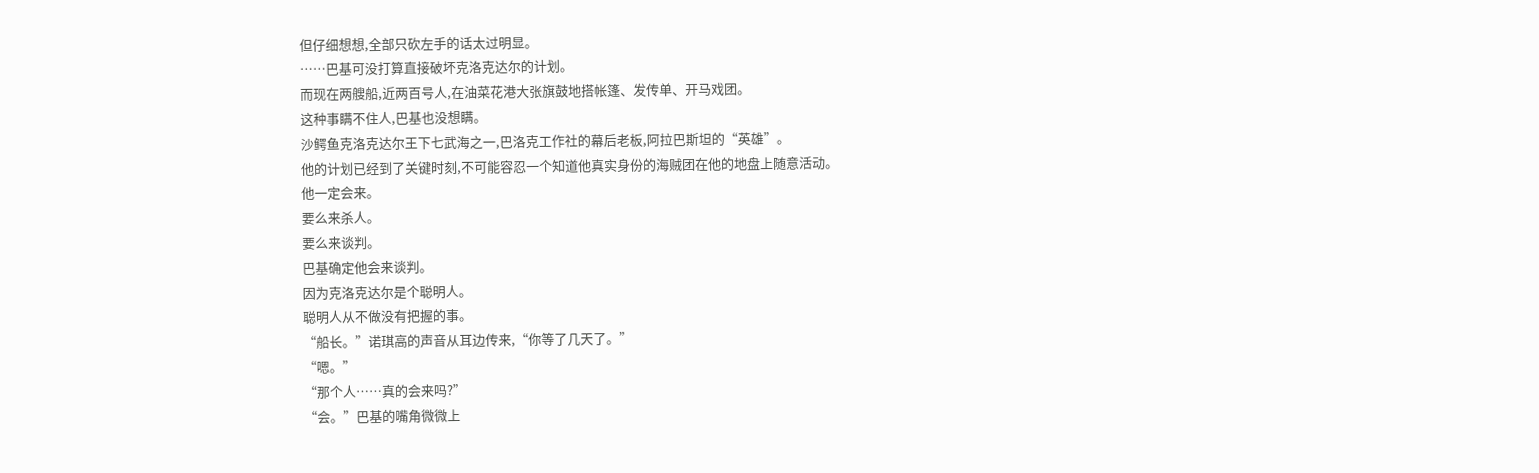但仔细想想,全部只砍左手的话太过明显。
……巴基可没打算直接破坏克洛克达尔的计划。
而现在两艘船,近两百号人,在油菜花港大张旗鼓地搭帐篷、发传单、开马戏团。
这种事瞒不住人,巴基也没想瞒。
沙鳄鱼克洛克达尔王下七武海之一,巴洛克工作社的幕后老板,阿拉巴斯坦的“英雄”。
他的计划已经到了关键时刻,不可能容忍一个知道他真实身份的海贼团在他的地盘上随意活动。
他一定会来。
要么来杀人。
要么来谈判。
巴基确定他会来谈判。
因为克洛克达尔是个聪明人。
聪明人从不做没有把握的事。
“船长。”诺琪高的声音从耳边传来,“你等了几天了。”
“嗯。”
“那个人……真的会来吗?”
“会。”巴基的嘴角微微上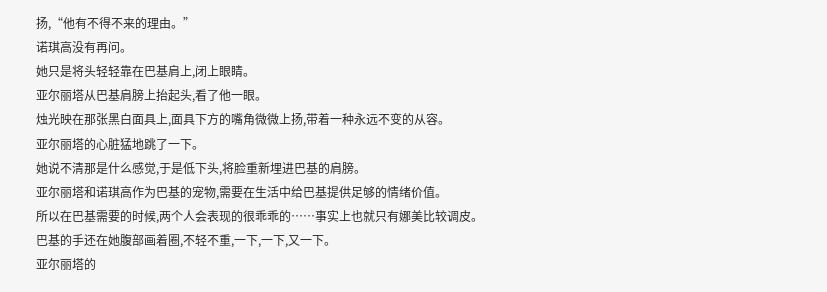扬,“他有不得不来的理由。”
诺琪高没有再问。
她只是将头轻轻靠在巴基肩上,闭上眼睛。
亚尔丽塔从巴基肩膀上抬起头,看了他一眼。
烛光映在那张黑白面具上,面具下方的嘴角微微上扬,带着一种永远不变的从容。
亚尔丽塔的心脏猛地跳了一下。
她说不清那是什么感觉,于是低下头,将脸重新埋进巴基的肩膀。
亚尔丽塔和诺琪高作为巴基的宠物,需要在生活中给巴基提供足够的情绪价值。
所以在巴基需要的时候,两个人会表现的很乖乖的……事实上也就只有娜美比较调皮。
巴基的手还在她腹部画着圈,不轻不重,一下,一下,又一下。
亚尔丽塔的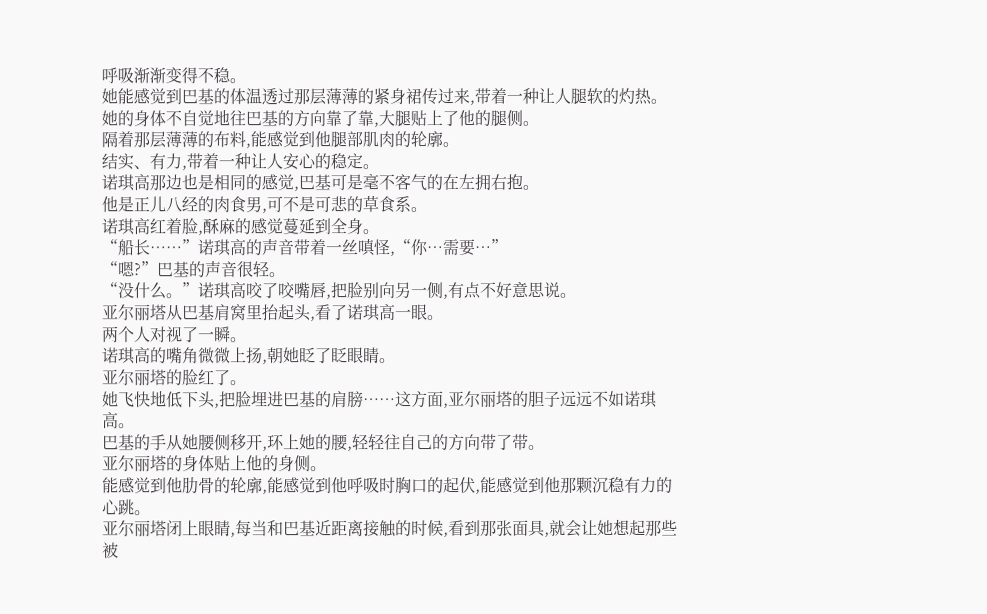呼吸渐渐变得不稳。
她能感觉到巴基的体温透过那层薄薄的紧身裙传过来,带着一种让人腿软的灼热。
她的身体不自觉地往巴基的方向靠了靠,大腿贴上了他的腿侧。
隔着那层薄薄的布料,能感觉到他腿部肌肉的轮廓。
结实、有力,带着一种让人安心的稳定。
诺琪高那边也是相同的感觉,巴基可是毫不客气的在左拥右抱。
他是正儿八经的肉食男,可不是可悲的草食系。
诺琪高红着脸,酥麻的感觉蔓延到全身。
“船长……”诺琪高的声音带着一丝嗔怪,“你…需要…”
“嗯?”巴基的声音很轻。
“没什么。”诺琪高咬了咬嘴唇,把脸别向另一侧,有点不好意思说。
亚尔丽塔从巴基肩窝里抬起头,看了诺琪高一眼。
两个人对视了一瞬。
诺琪高的嘴角微微上扬,朝她眨了眨眼睛。
亚尔丽塔的脸红了。
她飞快地低下头,把脸埋进巴基的肩膀……这方面,亚尔丽塔的胆子远远不如诺琪高。
巴基的手从她腰侧移开,环上她的腰,轻轻往自己的方向带了带。
亚尔丽塔的身体贴上他的身侧。
能感觉到他肋骨的轮廓,能感觉到他呼吸时胸口的起伏,能感觉到他那颗沉稳有力的心跳。
亚尔丽塔闭上眼睛,每当和巴基近距离接触的时候,看到那张面具,就会让她想起那些被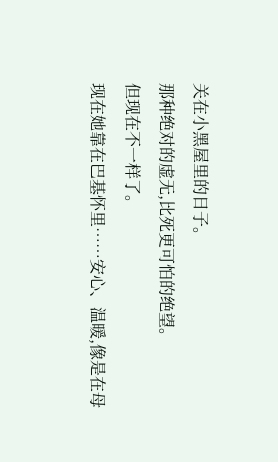关在小黑屋里的日子。
那种绝对的虚无,比死更可怕的绝望。
但现在不一样了。
现在她靠在巴基怀里……安心、温暖,像是在母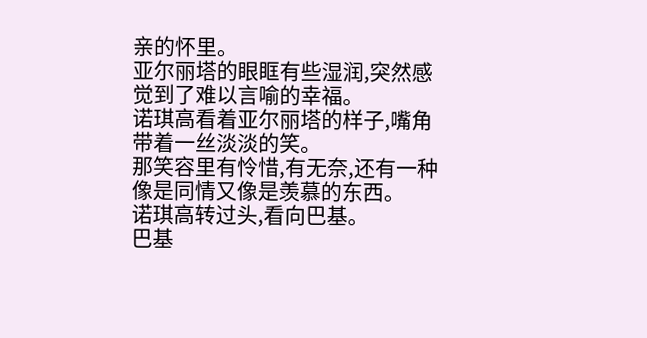亲的怀里。
亚尔丽塔的眼眶有些湿润,突然感觉到了难以言喻的幸福。
诺琪高看着亚尔丽塔的样子,嘴角带着一丝淡淡的笑。
那笑容里有怜惜,有无奈,还有一种像是同情又像是羡慕的东西。
诺琪高转过头,看向巴基。
巴基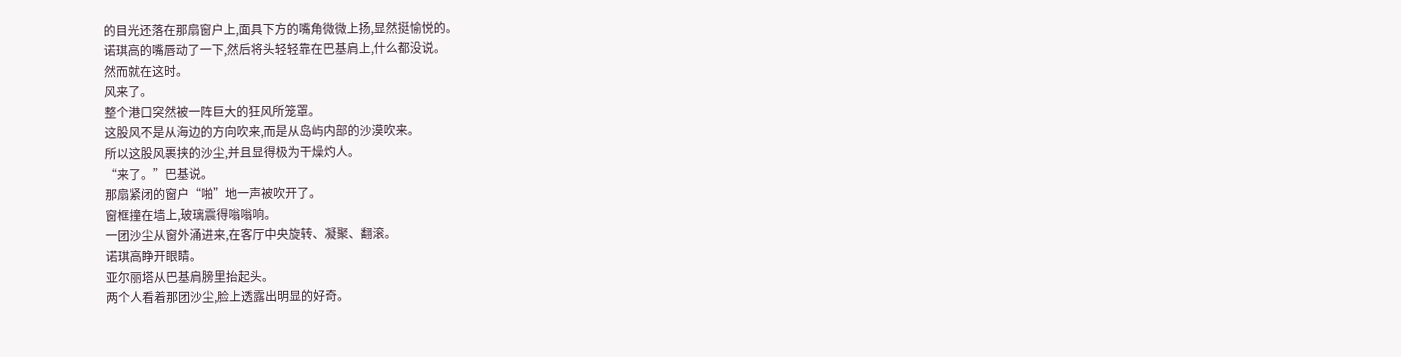的目光还落在那扇窗户上,面具下方的嘴角微微上扬,显然挺愉悦的。
诺琪高的嘴唇动了一下,然后将头轻轻靠在巴基肩上,什么都没说。
然而就在这时。
风来了。
整个港口突然被一阵巨大的狂风所笼罩。
这股风不是从海边的方向吹来,而是从岛屿内部的沙漠吹来。
所以这股风裹挟的沙尘,并且显得极为干燥灼人。
“来了。”巴基说。
那扇紧闭的窗户“啪”地一声被吹开了。
窗框撞在墙上,玻璃震得嗡嗡响。
一团沙尘从窗外涌进来,在客厅中央旋转、凝聚、翻滚。
诺琪高睁开眼睛。
亚尔丽塔从巴基肩膀里抬起头。
两个人看着那团沙尘,脸上透露出明显的好奇。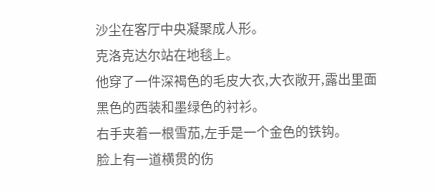沙尘在客厅中央凝聚成人形。
克洛克达尔站在地毯上。
他穿了一件深褐色的毛皮大衣,大衣敞开,露出里面黑色的西装和墨绿色的衬衫。
右手夹着一根雪茄,左手是一个金色的铁钩。
脸上有一道横贯的伤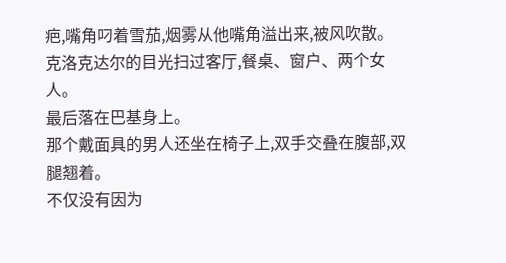疤,嘴角叼着雪茄,烟雾从他嘴角溢出来,被风吹散。
克洛克达尔的目光扫过客厅,餐桌、窗户、两个女人。
最后落在巴基身上。
那个戴面具的男人还坐在椅子上,双手交叠在腹部,双腿翘着。
不仅没有因为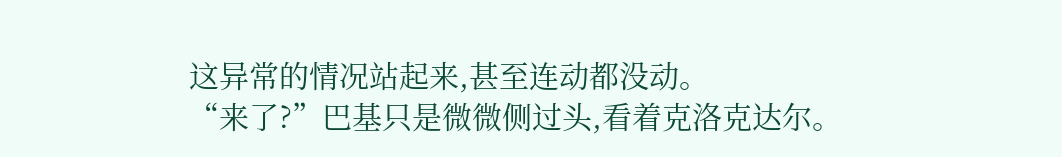这异常的情况站起来,甚至连动都没动。
“来了?”巴基只是微微侧过头,看着克洛克达尔。